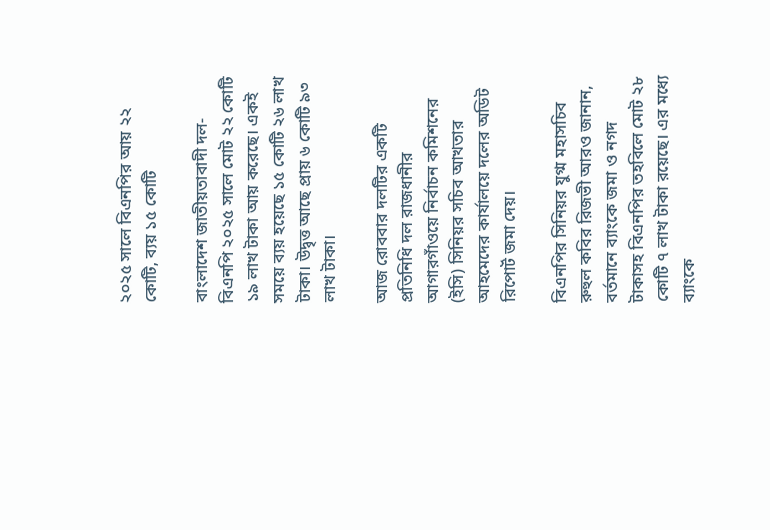২০২৫ সালে বিএনপির আয় ২২ কোটি, ব্যয় ১৫ কোটি

বাংলাদেশ জাতীয়তাবাদী দল-বিএনপি ২০২৫ সালে মোট ২২ কোটি ১৯ লাখ টাকা আয় করেছে। একই সময়ে ব্যয় হয়েছে ১৫ কোটি ২৬ লাখ টাকা। উদ্বৃত্ত আছে প্রায় ৬ কোটি ৯৩ লাখ টাকা।

আজ রোববার দলটির একটি প্রতিনিধি দল রাজধানীর আগারগাঁওয়ে নির্বাচন কমিশনের (ইসি) সিনিয়র সচিব আখতার আহমেদের কার্যালয়ে দলের অডিট রিপোর্ট জমা দেয়।

বিএনপির সিনিয়র যুগ্ম মহাসচিব রুহুল কবির রিজভী আরও জানান, বর্তমানে ব্যাংকে জমা ও নগদ টাকাসহ বিএনপির তহবিলে মোট ২৮ কোটি ৭ লাখ টাকা রয়েছে। এর মধ্যে ব্যাংকে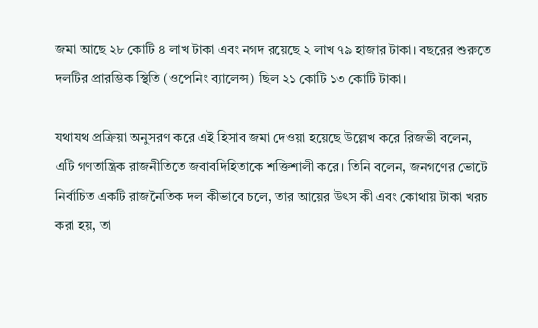জমা আছে ২৮ কোটি ৪ লাখ টাকা এবং নগদ রয়েছে ২ লাখ ৭৯ হাজার টাকা। বছরের শুরুতে দলটির প্রারম্ভিক স্থিতি (ওপেনিং ব্যালেন্স) ছিল ২১ কোটি ১৩ কোটি টাকা।

যথাযথ প্রক্রিয়া অনুসরণ করে এই হিসাব জমা দেওয়া হয়েছে উল্লেখ করে রিজভী বলেন, এটি গণতান্ত্রিক রাজনীতিতে জবাবদিহিতাকে শক্তিশালী করে। তিনি বলেন, জনগণের ভোটে নির্বাচিত একটি রাজনৈতিক দল কীভাবে চলে, তার আয়ের উৎস কী এবং কোথায় টাকা খরচ করা হয়, তা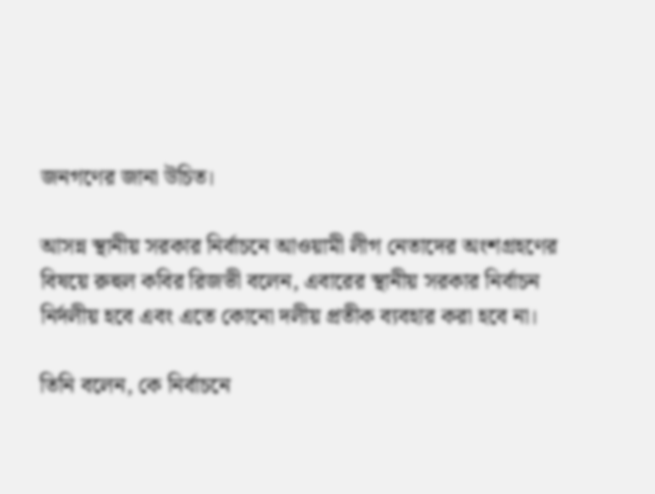জনগণের জানা উচিত।

আসন্ন স্থানীয় সরকার নির্বাচনে আওয়ামী লীগ নেতাদের অংশগ্রহণের বিষয়ে রুহুল কবির রিজভী বলেন, এবারের স্থানীয় সরকার নির্বাচন নির্দলীয় হবে এবং এতে কোনো দলীয় প্রতীক ব্যবহার করা হবে না।

তিনি বলেন, কে নির্বাচনে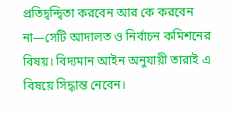প্রতিদ্বন্দ্বিতা করবেন আর কে করবেন না—সেটি আদালত ও নির্বাচন কমিশনের বিষয়। বিদ্যমান আইন অনুযায়ী তারাই এ বিষয়ে সিদ্ধান্ত নেবেন।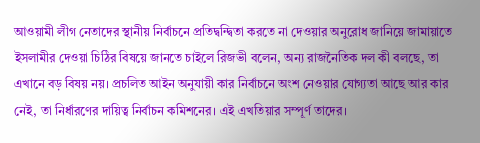আওয়ামী লীগ নেতাদের স্থানীয় নির্বাচনে প্রতিদ্বন্দ্বিতা করতে না দেওয়ার অনুরোধ জানিয়ে জামায়াতে ইসলামীর দেওয়া চিঠির বিষয়ে জানতে চাইলে রিজভী বলেন, অন্য রাজনৈতিক দল কী বলছে, তা এখানে বড় বিষয় নয়। প্রচলিত আইন অনুযায়ী কার নির্বাচনে অংশ নেওয়ার যোগ্যতা আছে আর কার নেই, তা নির্ধারণের দায়িত্ব নির্বাচন কমিশনের। এই এখতিয়ার সম্পূর্ণ তাদের।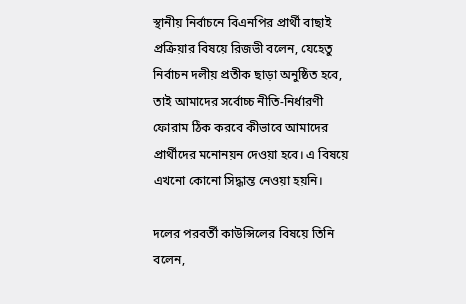স্থানীয় নির্বাচনে বিএনপির প্রার্থী বাছাই প্রক্রিয়ার বিষয়ে রিজভী বলেন, যেহেতু নির্বাচন দলীয় প্রতীক ছাড়া অনুষ্ঠিত হবে, তাই আমাদের সর্বোচ্চ নীতি-নির্ধারণী ফোরাম ঠিক করবে কীভাবে আমাদের প্রার্থীদের মনোনয়ন দেওয়া হবে। এ বিষয়ে এখনো কোনো সিদ্ধান্ত নেওয়া হয়নি।

দলের পরবর্তী কাউন্সিলের বিষয়ে তিনি বলেন,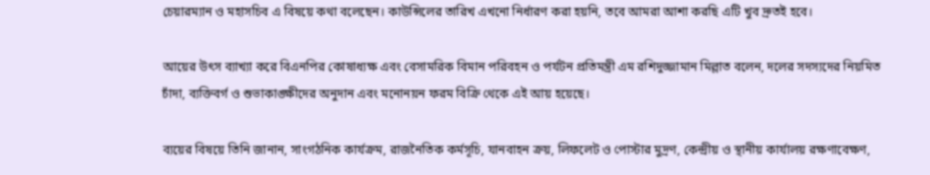চেয়ারম্যান ও মহাসচিব এ বিষয়ে কথা বলেছেন। কাউন্সিলের তারিখ এখনো নির্ধারণ করা হয়নি, তবে আমরা আশা করছি এটি খুব দ্রুতই হবে।

আয়ের উৎস ব্যাখ্যা করে বিএনপির কোষাধ্যক্ষ এবং বেসামরিক বিমান পরিবহন ও পর্যটন প্রতিমন্ত্রী এম রশিদুজ্জামান মিল্লাত বলেন, দলের সদস্যদের নিয়মিত চাঁদা, ব্যক্তিবর্গ ও শুভাকাঙ্ক্ষীদের অনুদান এবং মনোনয়ন ফরম বিক্রি থেকে এই আয় হয়েছে।

ব্যয়ের বিষয়ে তিনি জানান, সাংগঠনিক কার্যক্রম, রাজনৈতিক কর্মসূচি, যানবাহন ক্রয়, লিফলেট ও পোস্টার মুদ্রণ, কেন্দ্রীয় ও স্থানীয় কার্যালয় রক্ষণাবেক্ষণ,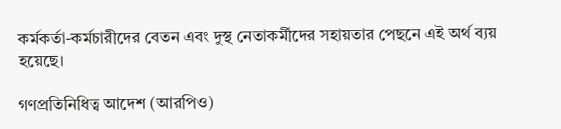কর্মকর্তা-কর্মচারীদের বেতন এবং দুস্থ নেতাকর্মীদের সহায়তার পেছনে এই অর্থ ব্যয় হয়েছে।

গণপ্রতিনিধিত্ব আদেশ (আরপিও)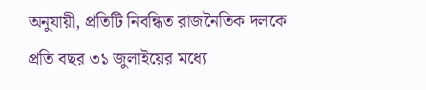অনুযায়ী, প্রতিটি নিবন্ধিত রাজনৈতিক দলকে প্রতি বছর ৩১ জুলাইয়ের মধ্যে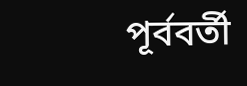পূর্ববর্তী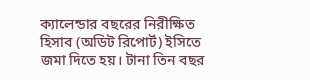ক্যালেন্ডার বছরের নিরীক্ষিত হিসাব (অডিট রিপোর্ট) ইসিতে জমা দিতে হয়। টানা তিন বছর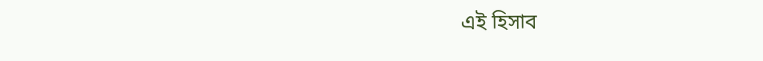এই হিসাব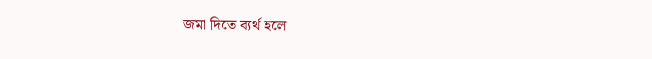জমা দিতে ব্যর্থ হলে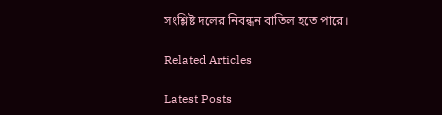সংশ্লিষ্ট দলের নিবন্ধন বাতিল হতে পারে।

Related Articles

Latest Posts